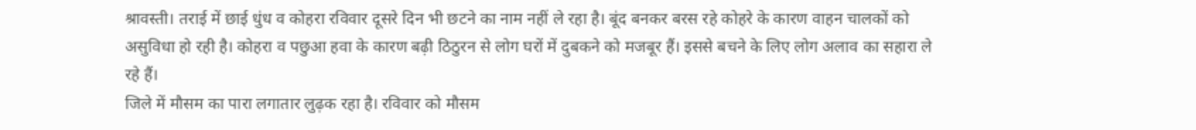श्रावस्ती। तराई में छाई धुंध व कोहरा रविवार दूसरे दिन भी छटने का नाम नहीं ले रहा है। बूंद बनकर बरस रहे कोहरे के कारण वाहन चालकों को असुविधा हो रही है। कोहरा व पछुआ हवा के कारण बढ़ी ठिठुरन से लोग घरों में दुबकने को मजबूर हैं। इससे बचने के लिए लोग अलाव का सहारा ले रहे हैं।
जिले में मौसम का पारा लगातार लुढ़क रहा है। रविवार को मौसम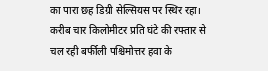का पारा छह डिग्री सेल्सियस पर स्थिर रहा। करीब चार किलोमीटर प्रति घंटे की रफ्तार से चल रही बर्फीली पश्चिमोत्तर हवा के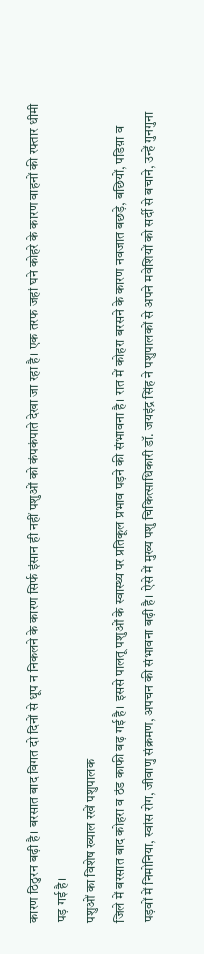कारण ठिठुरन बढ़ी है। बरसात बाद विगत दो दिनों से धूप न निकलने के कारण सिर्फ इंसान ही नहीं पशुओं को कंपकंपाते देखा जा रहा है। एक तरफ जहां घने कोहरे के कारण वाहनों की रफ्तार धीमी पड़ गई है।
पशुओं का विशेष ख्याल रखें पशुपालक
जिले में बरसात बाद कोहरा व ठंड काफी बढ़ गई है। इससे पालतू पशुओं के स्वास्थ्य पर प्रतिकूल प्रभाव पड़ने की संभावना है। रात में कोहरा बरसने के कारण नवजात बछड़े, बछियों, पडिय़ा व पड़वों में निमोनिया, स्वांस रोग, जीवाणु संक्रमण, अपचन की संभावना बढ़ी है। ऐसे में मुख्य पशु चिकित्साधिकारी डॉ. जयइंद्र सिंह ने पशुपालकों से अपने मवेशियों को सर्दी से बचाने, उन्हें गुनगुना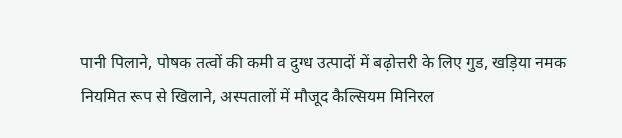पानी पिलाने, पोषक तत्वों की कमी व दुग्ध उत्पादों में बढ़ोत्तरी के लिए गुड, खड़िया नमक नियमित रूप से खिलाने, अस्पतालों में मौजूद कैल्सियम मिनिरल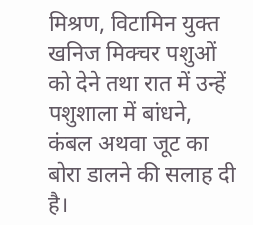मिश्रण, विटामिन युक्त खनिज मिक्चर पशुओं को देने तथा रात में उन्हें पशुशाला में बांधने, कंबल अथवा जूट का बोरा डालने की सलाह दी है।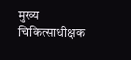मुख्य चिकित्साधीक्षक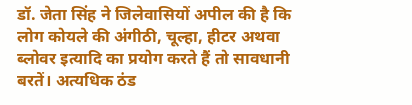डॉ. जेता सिंह ने जिलेवासियों अपील की है कि लोग कोयले की अंगीठी, चूल्हा, हीटर अथवा ब्लोवर इत्यादि का प्रयोग करते हैं तो सावधानी बरतें। अत्यधिक ठंड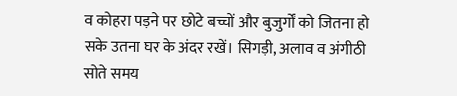व कोहरा पड़ने पर छोटे बच्चों और बुजुर्गों को जितना हो सके उतना घर के अंदर रखें। सिगड़ी, अलाव व अंगीठी सोते समय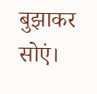बुझाकर सोएं।